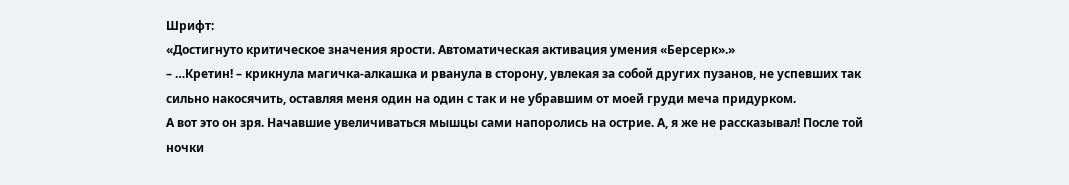Шрифт:
«Достигнуто критическое значения ярости. Автоматическая активация умения «Берсерк».»
– …Кретин! – крикнула магичка-алкашка и рванула в сторону, увлекая за собой других пузанов, не успевших так сильно накосячить, оставляя меня один на один с так и не убравшим от моей груди меча придурком.
А вот это он зря. Начавшие увеличиваться мышцы сами напоролись на острие. А, я же не рассказывал! После той ночки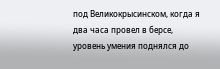под Великокрысинском, когда я два часа провел в берсе, уровень умения поднялся до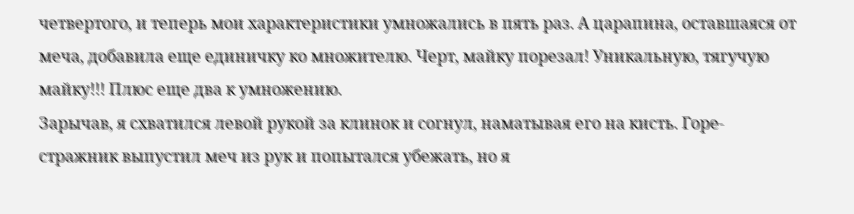четвертого, и теперь мои характеристики умножались в пять раз. А царапина, оставшаяся от меча, добавила еще единичку ко множителю. Черт, майку порезал! Уникальную, тягучую майку!!! Плюс еще два к умножению.
Зарычав, я схватился левой рукой за клинок и согнул, наматывая его на кисть. Горе-стражник выпустил меч из рук и попытался убежать, но я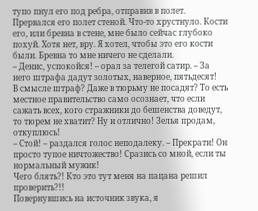тупо пнул его под ребра, отправив в полет. Прервался его полет стеной. Что-то хрустнуло. Кости его, или бревна в стене, мне было сейчас глубоко похуй. Хотя нет, вру. Я хотел, чтобы это его кости были. Бревна то мне ничего не сделали.
– Денис, успокойся! – орал за телегой сатир. – За него штрафа дадут золотых, наверное, пятьдесят!
В смысле штраф? Даже в тюрьму не посадят? То есть местное правительство само осознает, что если сажать всех, кого стражники до бешенства доведут, то тюрем не хватит? Ну и отлично! Зелья продам, откуплюсь!
– Стой! – раздался голос неподалеку. – Прекрати! Он просто тупое ничтожество! Сразись со мной, если ты нормальный мужик!
Чего блять?! Кто это тут меня на пацана решил проверить?!!
Повернувшись на источник звука, я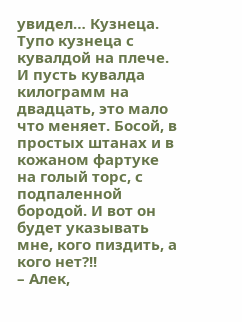увидел… Кузнеца. Тупо кузнеца с кувалдой на плече. И пусть кувалда килограмм на двадцать, это мало что меняет. Босой, в простых штанах и в кожаном фартуке на голый торс, с подпаленной бородой. И вот он будет указывать мне, кого пиздить, а кого нет?!!
– Алек,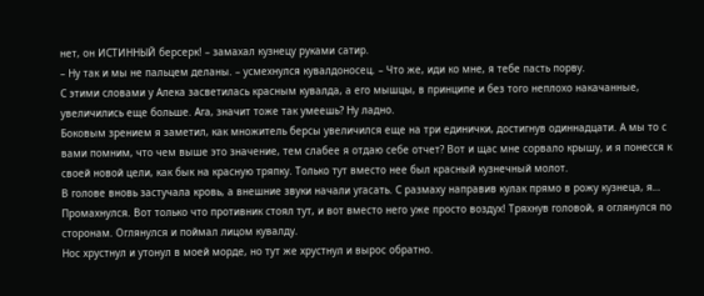нет, он ИСТИННЫЙ берсерк! – замахал кузнецу руками сатир.
– Ну так и мы не пальцем деланы. – усмехнулся кувалдоносец. – Что же, иди ко мне, я тебе пасть порву.
С этими словами у Алека засветилась красным кувалда, а его мышцы, в принципе и без того неплохо накачанные, увеличились еще больше. Ага, значит тоже так умеешь? Ну ладно.
Боковым зрением я заметил, как множитель берсы увеличился еще на три единички, достигнув одиннадцати. А мы то с вами помним, что чем выше это значение, тем слабее я отдаю себе отчет? Вот и щас мне сорвало крышу, и я понесся к своей новой цели, как бык на красную тряпку. Только тут вместо нее был красный кузнечный молот.
В голове вновь застучала кровь, а внешние звуки начали угасать. С размаху направив кулак прямо в рожу кузнеца, я… Промахнулся. Вот только что противник стоял тут, и вот вместо него уже просто воздух! Тряхнув головой, я оглянулся по сторонам. Оглянулся и поймал лицом кувалду.
Нос хрустнул и утонул в моей морде, но тут же хрустнул и вырос обратно.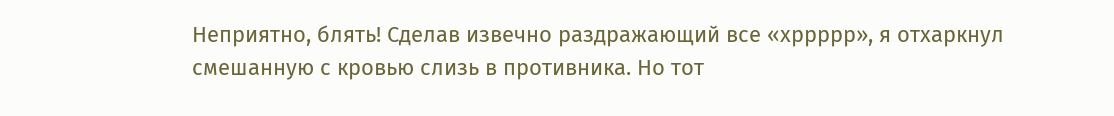Неприятно, блять! Сделав извечно раздражающий все «хррррр», я отхаркнул смешанную с кровью слизь в противника. Но тот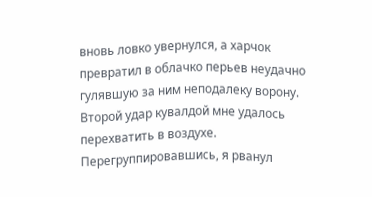вновь ловко увернулся, а харчок превратил в облачко перьев неудачно гулявшую за ним неподалеку ворону. Второй удар кувалдой мне удалось перехватить в воздухе. Перегруппировавшись, я рванул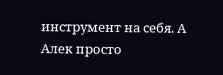инструмент на себя. А Алек просто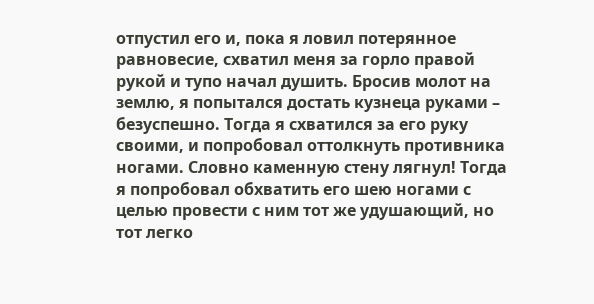отпустил его и, пока я ловил потерянное равновесие, схватил меня за горло правой рукой и тупо начал душить. Бросив молот на землю, я попытался достать кузнеца руками – безуспешно. Тогда я схватился за его руку своими, и попробовал оттолкнуть противника ногами. Словно каменную стену лягнул! Тогда я попробовал обхватить его шею ногами с целью провести с ним тот же удушающий, но тот легко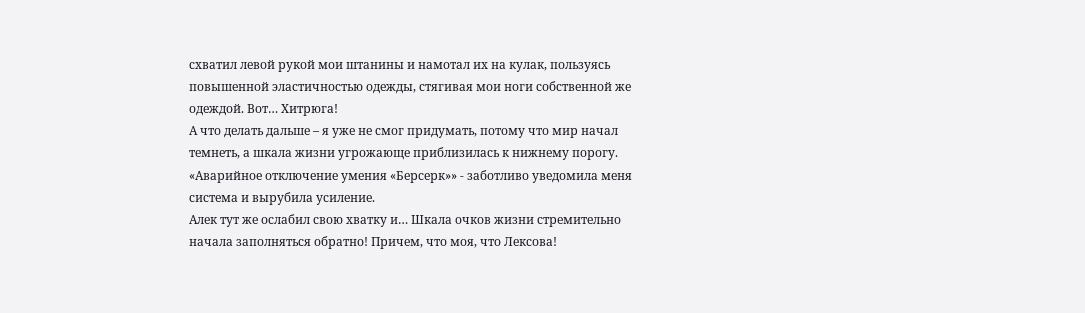схватил левой рукой мои штанины и намотал их на кулак, пользуясь повышенной эластичностью одежды, стягивая мои ноги собственной же одеждой. Вот… Хитрюга!
А что делать дальше – я уже не смог придумать, потому что мир начал темнеть, а шкала жизни угрожающе приблизилась к нижнему порогу.
«Аварийное отключение умения «Берсерк»» - заботливо уведомила меня система и вырубила усиление.
Алек тут же ослабил свою хватку и… Шкала очков жизни стремительно начала заполняться обратно! Причем, что моя, что Лексова!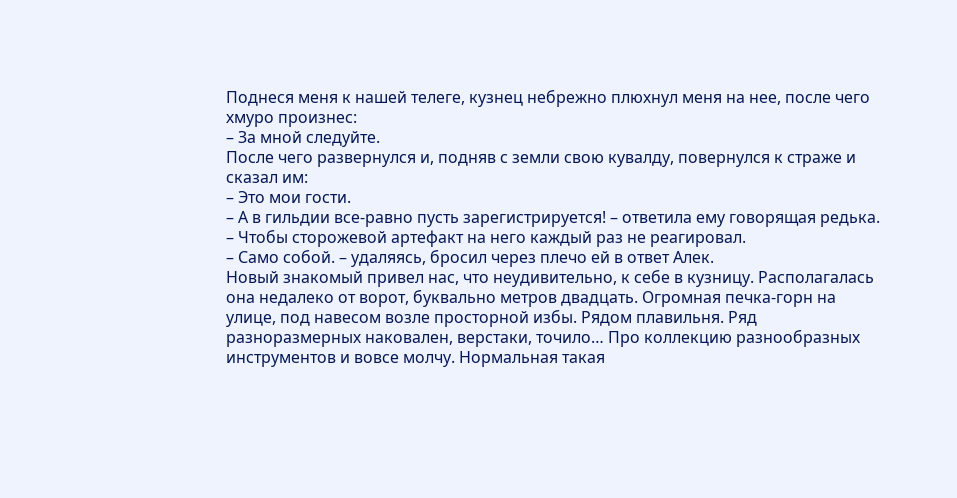Поднеся меня к нашей телеге, кузнец небрежно плюхнул меня на нее, после чего хмуро произнес:
– За мной следуйте.
После чего развернулся и, подняв с земли свою кувалду, повернулся к страже и сказал им:
– Это мои гости.
– А в гильдии все-равно пусть зарегистрируется! – ответила ему говорящая редька. – Чтобы сторожевой артефакт на него каждый раз не реагировал.
– Само собой. – удаляясь, бросил через плечо ей в ответ Алек.
Новый знакомый привел нас, что неудивительно, к себе в кузницу. Располагалась она недалеко от ворот, буквально метров двадцать. Огромная печка-горн на улице, под навесом возле просторной избы. Рядом плавильня. Ряд разноразмерных наковален, верстаки, точило… Про коллекцию разнообразных инструментов и вовсе молчу. Нормальная такая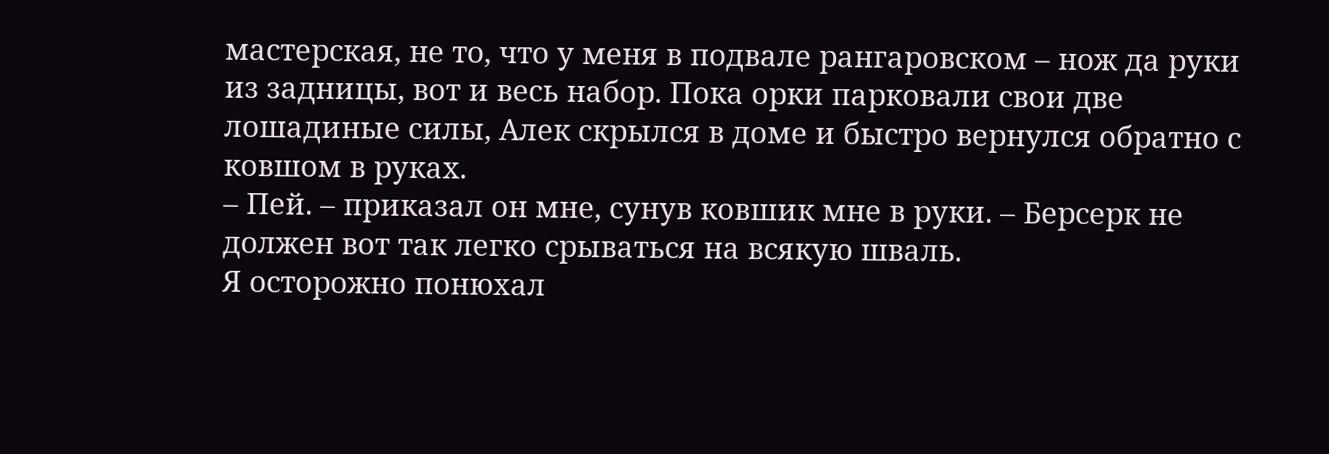мастерская, не то, что у меня в подвале рангаровском – нож да руки из задницы, вот и весь набор. Пока орки парковали свои две лошадиные силы, Алек скрылся в доме и быстро вернулся обратно с ковшом в руках.
– Пей. – приказал он мне, сунув ковшик мне в руки. – Берсерк не должен вот так легко срываться на всякую шваль.
Я осторожно понюхал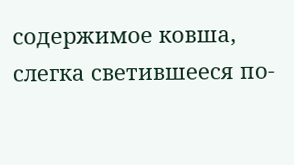содержимое ковша, слегка светившееся по-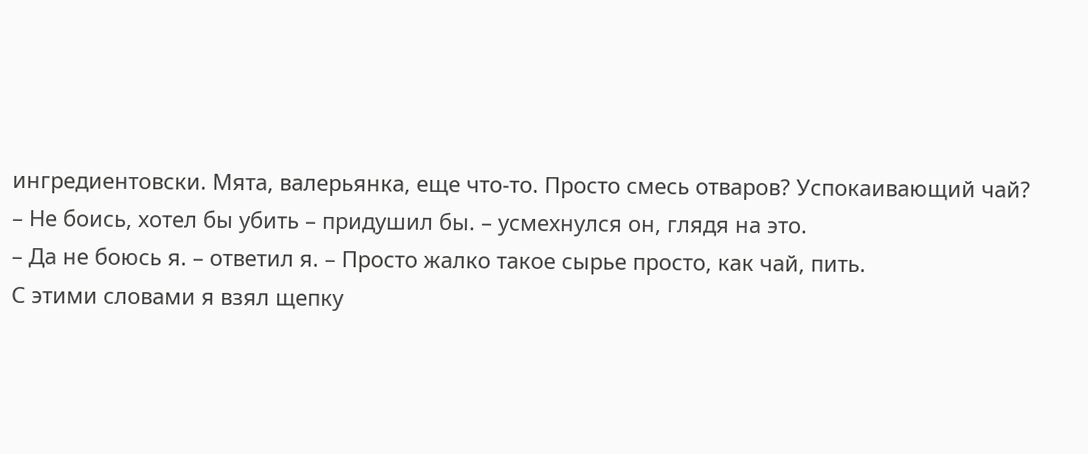ингредиентовски. Мята, валерьянка, еще что-то. Просто смесь отваров? Успокаивающий чай?
– Не боись, хотел бы убить – придушил бы. – усмехнулся он, глядя на это.
– Да не боюсь я. – ответил я. – Просто жалко такое сырье просто, как чай, пить.
С этими словами я взял щепку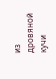из дровяной кучи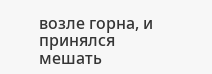возле горна, и принялся мешать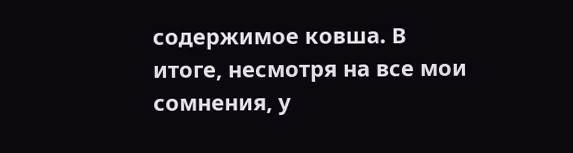содержимое ковша. В итоге, несмотря на все мои сомнения, у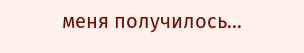меня получилось…